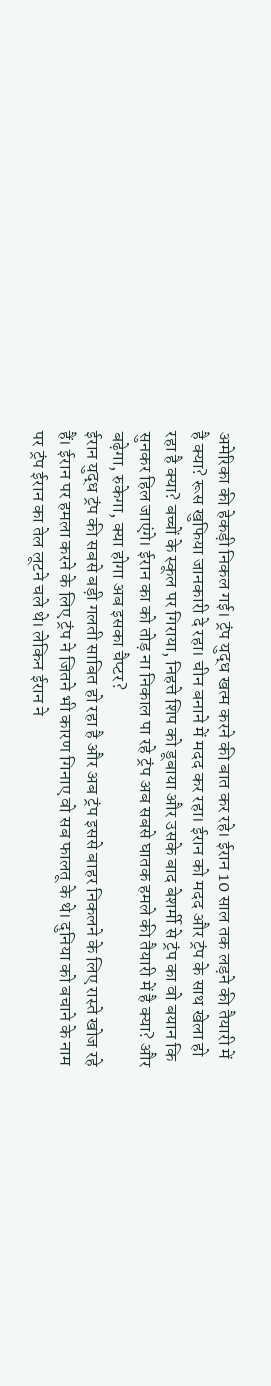अमेरिका की हेकड़ी निकल गई। ट्रंप युद्ध खत्म करने की बात कर रहे। ईरान 10 साल तक लड़ने की तैयारी में है क्या? रूस खुफिया जानकारी दे रहा। चीन बनाने में मदद कर रहा। ईरान को मदद और ट्रंप के साथ खेला हो रहा है क्या? बच्चों के स्कूल पर गिराया, निहत्ते शिप को डूबाया और उसके बाद बेशर्मी से ट्रंप का वो बयान कि सुनकर हिल जाएंगे। ईरान का को तोड़ ना निकाल पा रहे ट्रंप अब सबसे घातक हमले की तैयारी में है क्या? और बढ़ेगा, रुकेगा, क्या होगा अब इसका चैप्टर?
ईरान युद्ध ट्रंप की सबसे बड़ी गलती साबित हो रहा है और अब ट्रंप इससे बाहर निकलने के लिए रास्ते खोज रहे हैं। ईरान पर हमला करने के लिए ट्रंप ने जितने भी कारण गिनाए वो सब फालतू के थे। दुनिया को बचाने के नाम पर ट्रंप ईरान का तेल लूटने चले थे। लेकिन ईरान ने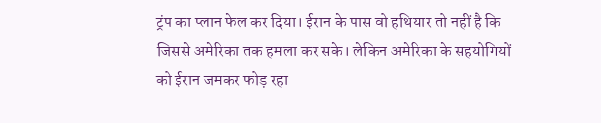ट्रंप का प्लान फेल कर दिया। ईरान के पास वो हथियार तो नहीं है कि जिससे अमेरिका तक हमला कर सके। लेकिन अमेरिका के सहयोगियों को ईरान जमकर फोड़ रहा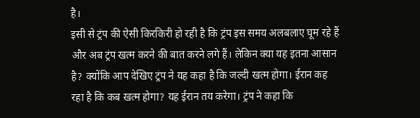है।
इसी से ट्रंप की ऐसी किरकिरी हो रही है कि ट्रंप इस समय अलबलाए घूम रहे हैं और अब ट्रंप खत्म करने की बात करने लगे हैं। लेकिन क्या यह इतना आसान है? क्योंकि आप देखिए ट्रंप ने यह कहा है कि जल्दी खत्म होगा। ईरान कह रहा है कि कब खत्म होगा? यह ईरान तय करेगा। ट्रंप ने कहा कि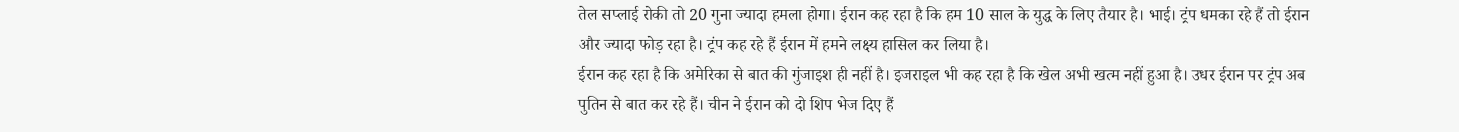तेल सप्लाई रोकी तो 20 गुना ज्यादा हमला होगा। ईरान कह रहा है कि हम 10 साल के युद्ध के लिए तैयार है। भाई। ट्रंप धमका रहे हैं तो ईरान और ज्यादा फोड़ रहा है। ट्रंप कह रहे हैं ईरान में हमने लक्ष्य हासिल कर लिया है।
ईरान कह रहा है कि अमेरिका से बात की गुंजाइश ही नहीं है। इजराइल भी कह रहा है कि खेल अभी खत्म नहीं हुआ है। उधर ईरान पर ट्रंप अब पुतिन से बात कर रहे हैं। चीन ने ईरान को दो शिप भेज दिए हैं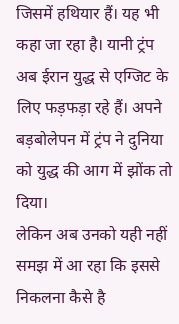जिसमें हथियार हैं। यह भी कहा जा रहा है। यानी ट्रंप अब ईरान युद्ध से एग्जिट के लिए फड़फड़ा रहे हैं। अपने बड़बोलेपन में ट्रंप ने दुनिया को युद्ध की आग में झोंक तो दिया।
लेकिन अब उनको यही नहीं समझ में आ रहा कि इससे निकलना कैसे है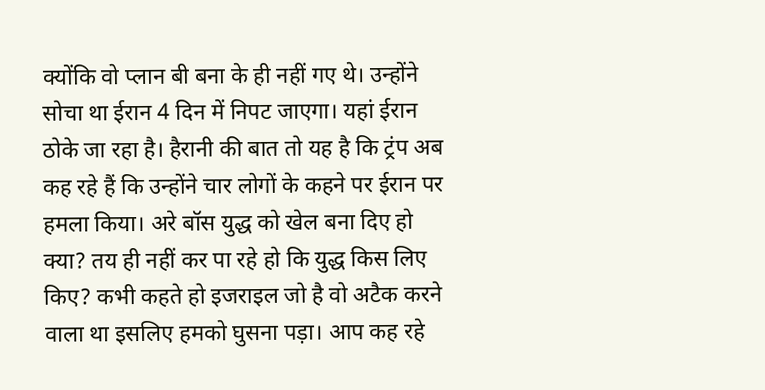क्योंकि वो प्लान बी बना के ही नहीं गए थे। उन्होंने सोचा था ईरान 4 दिन में निपट जाएगा। यहां ईरान ठोके जा रहा है। हैरानी की बात तो यह है कि ट्रंप अब कह रहे हैं कि उन्होंने चार लोगों के कहने पर ईरान पर हमला किया। अरे बॉस युद्ध को खेल बना दिए हो क्या? तय ही नहीं कर पा रहे हो कि युद्ध किस लिए किए? कभी कहते हो इजराइल जो है वो अटैक करने वाला था इसलिए हमको घुसना पड़ा। आप कह रहे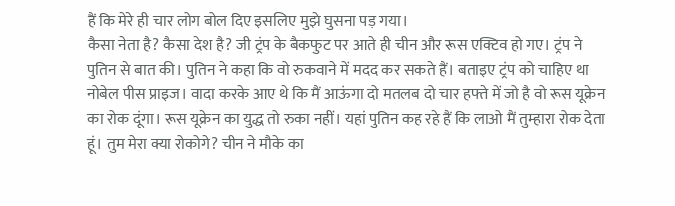हैं कि मेरे ही चार लोग बोल दिए इसलिए मुझे घुसना पड़ गया।
कैसा नेता है? कैसा देश है? जी ट्रंप के बैकफुट पर आते ही चीन और रूस एक्टिव हो गए। ट्रंप ने पुतिन से बात की। पुतिन ने कहा कि वो रुकवाने में मदद कर सकते हैं। बताइए ट्रंप को चाहिए था नोबेल पीस प्राइज। वादा करके आए थे कि मैं आऊंगा दो मतलब दो चार हफ्ते में जो है वो रूस यूक्रेन का रोक दूंगा। रूस यूक्रेन का युद्ध तो रुका नहीं। यहां पुतिन कह रहे हैं कि लाओ मैं तुम्हारा रोक देता हूं। तुम मेरा क्या रोकोगे? चीन ने मौके का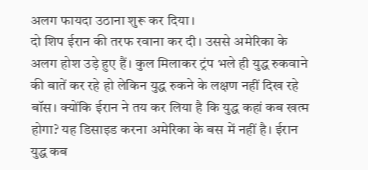अलग फायदा उठाना शुरू कर दिया।
दो शिप ईरान की तरफ रवाना कर दी। उससे अमेरिका के अलग होश उड़े हुए हैं। कुल मिलाकर ट्रंप भले ही युद्ध रुकवाने की बातें कर रहे हो लेकिन युद्ध रुकने के लक्षण नहीं दिख रहे बॉस। क्योंकि ईरान ने तय कर लिया है कि युद्ध कहां कब खत्म होगा? यह डिसाइड करना अमेरिका के बस में नहीं है। ईरान युद्ध कब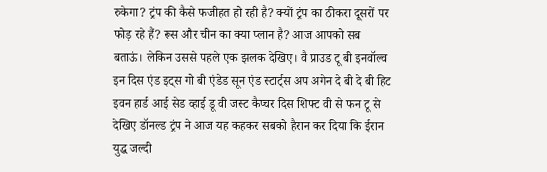रुकेगा? ट्रंप की कैसे फजीहत हो रही है? क्यों ट्रंप का ठीकरा दूसरों पर फोड़ रहे हैं? रूस और चीन का क्या प्लान है? आज आपको सब बताऊं। लेकिन उससे पहले एक झलक देखिए। वै प्राउड टू बी इनवॉल्व इन दिस एंड इट्स गो बी एंडेड सून एंड स्टार्ट्स अप अगेन दे बी दे बी हिट इवन हार्ड आई सेड व्हाई डू वी जस्ट कैप्चर दिस शिफ्ट वी से फन टू से देखिए डॉनल्ड ट्रंप ने आज यह कहकर सबको हैरान कर दिया कि ईरान युद्ध जल्दी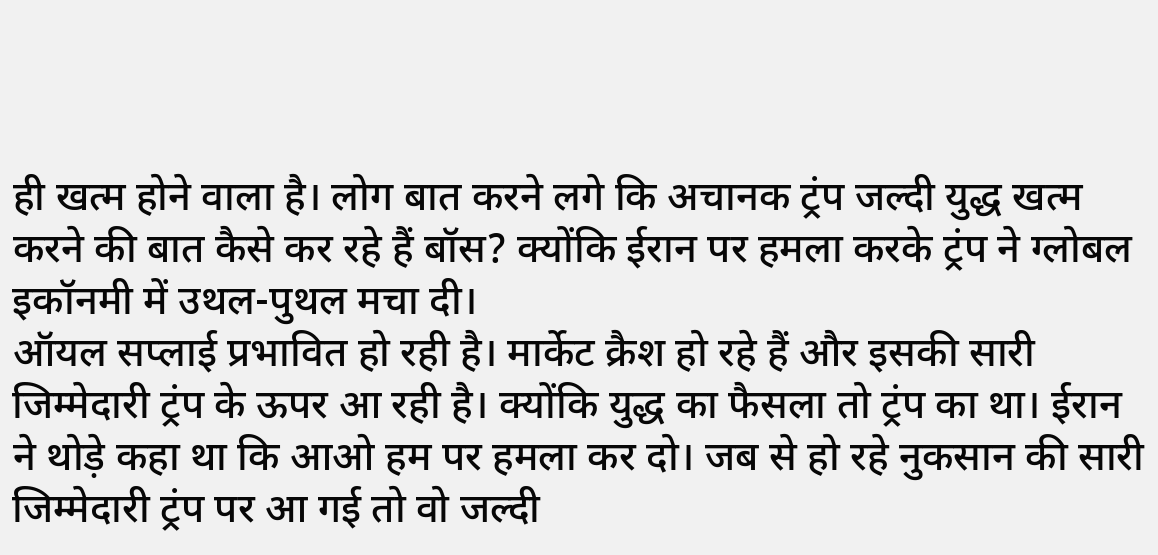ही खत्म होने वाला है। लोग बात करने लगे कि अचानक ट्रंप जल्दी युद्ध खत्म करने की बात कैसे कर रहे हैं बॉस? क्योंकि ईरान पर हमला करके ट्रंप ने ग्लोबल इकॉनमी में उथल-पुथल मचा दी।
ऑयल सप्लाई प्रभावित हो रही है। मार्केट क्रैश हो रहे हैं और इसकी सारी जिम्मेदारी ट्रंप के ऊपर आ रही है। क्योंकि युद्ध का फैसला तो ट्रंप का था। ईरान ने थोड़े कहा था कि आओ हम पर हमला कर दो। जब से हो रहे नुकसान की सारी जिम्मेदारी ट्रंप पर आ गई तो वो जल्दी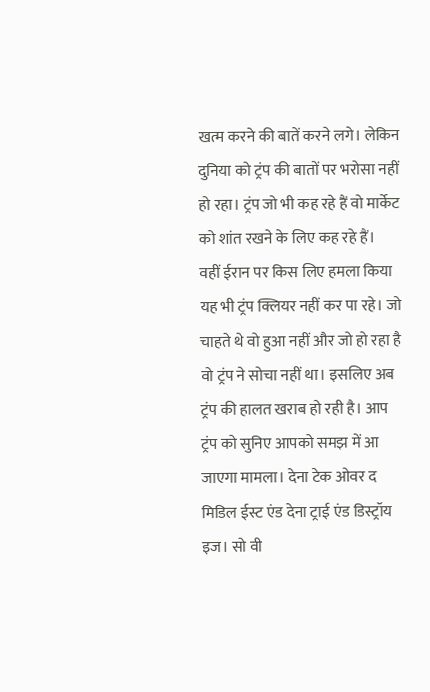खत्म करने की बातें करने लगे। लेकिन दुनिया को ट्रंप की बातों पर भरोसा नहीं हो रहा। ट्रंप जो भी कह रहे हैं वो मार्केट को शांत रखने के लिए कह रहे हैं।
वहीं ईरान पर किस लिए हमला किया यह भी ट्रंप क्लियर नहीं कर पा रहे। जो चाहते थे वो हुआ नहीं और जो हो रहा है वो ट्रंप ने सोचा नहीं था। इसलिए अब ट्रंप की हालत खराब हो रही है। आप ट्रंप को सुनिए आपको समझ में आ जाएगा मामला। देना टेक ओवर द मिडिल ईस्ट एंड देना ट्राई एंड डिस्ट्रॉय इज। सो वी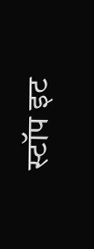स्टॉप इट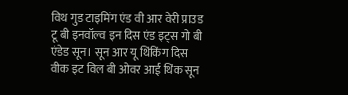विथ गुड टाइमिंग एंड वी आर वेरी प्राउड टू बी इनवॉल्व इन दिस एंड इट्स गो बी एंडेड सून। सून आर यू थिंकिंग दिस वीक इट विल बी ओवर आई थिंक सून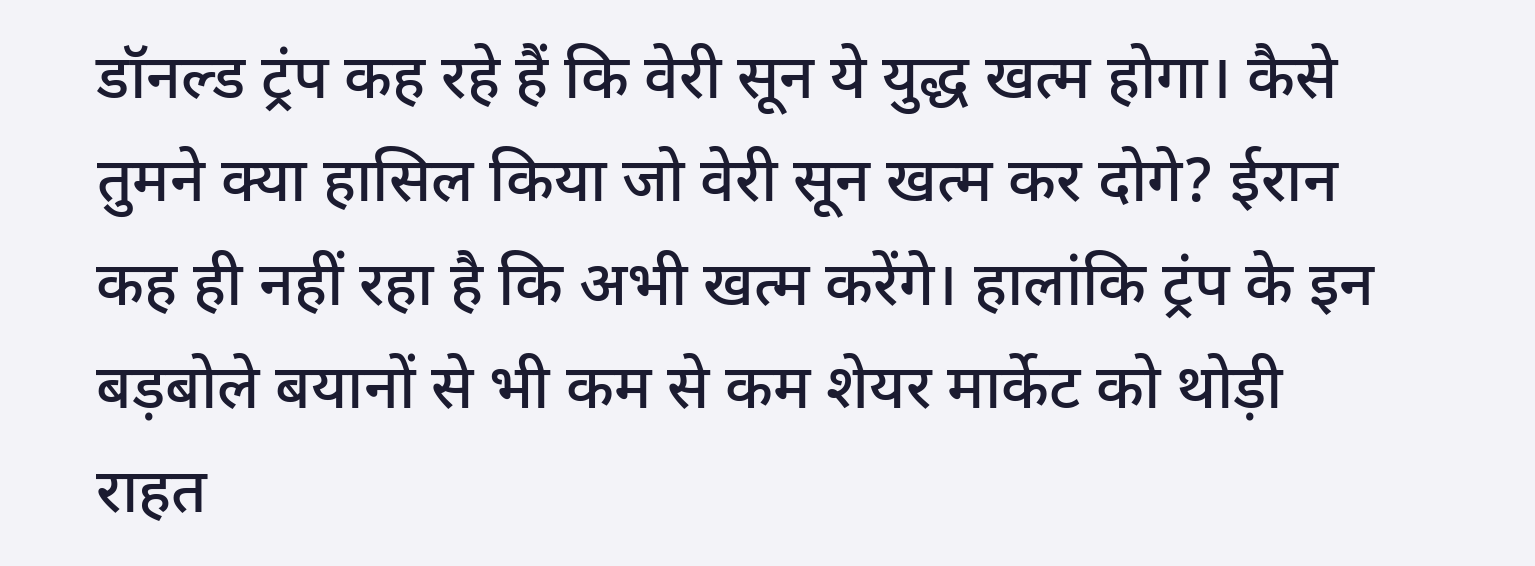डॉनल्ड ट्रंप कह रहे हैं कि वेरी सून ये युद्ध खत्म होगा। कैसे तुमने क्या हासिल किया जो वेरी सून खत्म कर दोगे? ईरान कह ही नहीं रहा है कि अभी खत्म करेंगे। हालांकि ट्रंप के इन बड़बोले बयानों से भी कम से कम शेयर मार्केट को थोड़ी राहत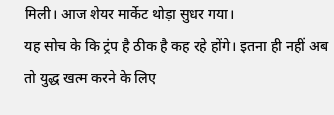मिली। आज शेयर मार्केट थोड़ा सुधर गया।
यह सोच के कि ट्रंप है ठीक है कह रहे होंगे। इतना ही नहीं अब तो युद्ध खत्म करने के लिए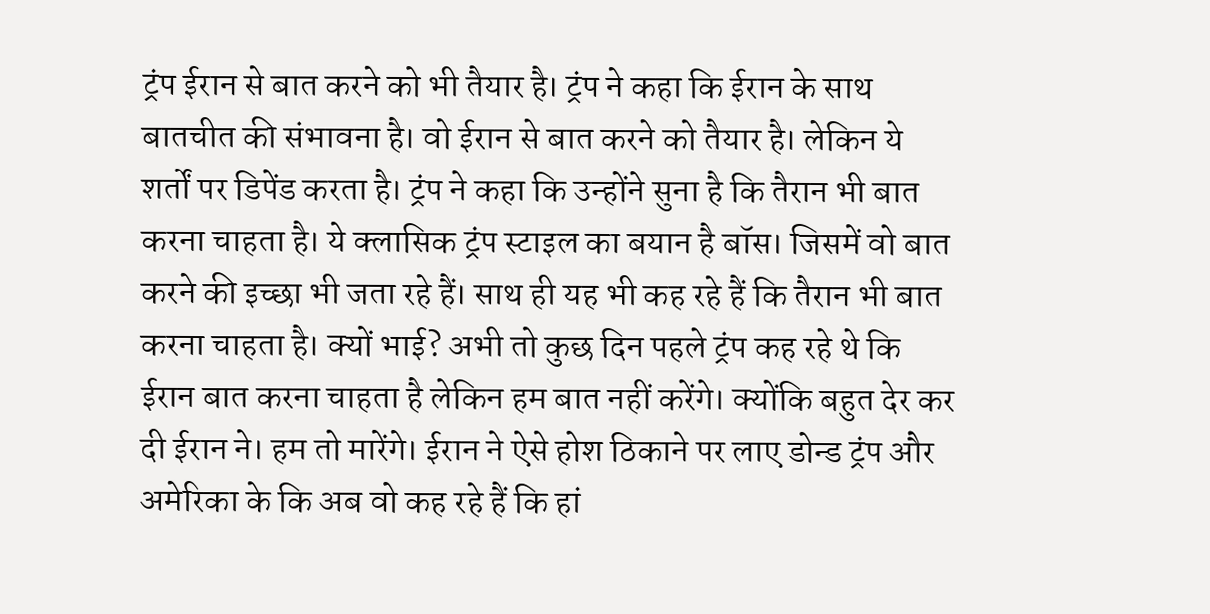ट्रंप ईरान से बात करने को भी तैयार है। ट्रंप ने कहा कि ईरान के साथ बातचीत की संभावना है। वो ईरान से बात करने को तैयार है। लेकिन ये शर्तों पर डिपेंड करता है। ट्रंप ने कहा कि उन्होंने सुना है कि तैरान भी बात करना चाहता है। ये क्लासिक ट्रंप स्टाइल का बयान है बॉस। जिसमें वो बात करने की इच्छा भी जता रहे हैं। साथ ही यह भी कह रहे हैं कि तैरान भी बात करना चाहता है। क्यों भाई? अभी तो कुछ दिन पहले ट्रंप कह रहे थे कि ईरान बात करना चाहता है लेकिन हम बात नहीं करेंगे। क्योंकि बहुत देर कर दी ईरान ने। हम तो मारेंगे। ईरान ने ऐसे होश ठिकाने पर लाए डोन्ड ट्रंप और अमेरिका के कि अब वो कह रहे हैं कि हां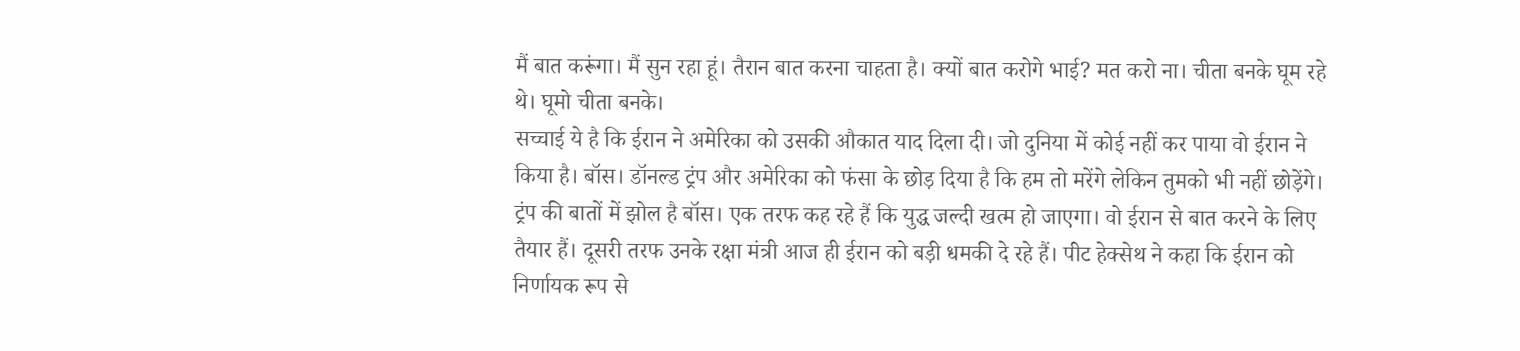मैं बात करूंगा। मैं सुन रहा हूं। तैरान बात करना चाहता है। क्यों बात करोगे भाई? मत करो ना। चीता बनके घूम रहे थे। घूमो चीता बनके।
सच्चाई ये है कि ईरान ने अमेरिका को उसकी औकात याद दिला दी। जो दुनिया में कोई नहीं कर पाया वो ईरान ने किया है। बॉस। डॉनल्ड ट्रंप और अमेरिका को फंसा के छोड़ दिया है कि हम तो मरेंगे लेकिन तुमको भी नहीं छोड़ेंगे। ट्रंप की बातों में झोल है बॉस। एक तरफ कह रहे हैं कि युद्ध जल्दी खत्म हो जाएगा। वो ईरान से बात करने के लिए तैयार हैं। दूसरी तरफ उनके रक्षा मंत्री आज ही ईरान को बड़ी धमकी दे रहे हैं। पीट हेक्सेथ ने कहा कि ईरान को निर्णायक रूप से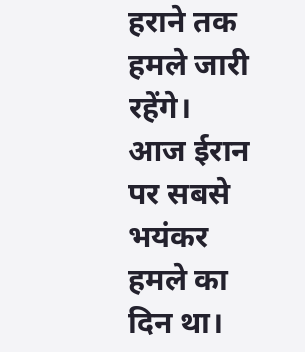हराने तक हमले जारी रहेंगे।
आज ईरान पर सबसे भयंकर हमले का दिन था।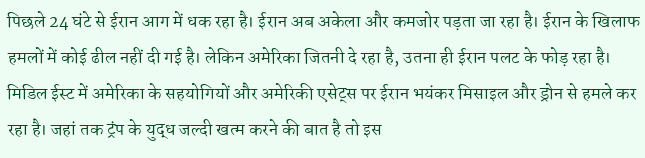पिछले 24 घंटे से ईरान आग में धक रहा है। ईरान अब अकेला और कमजोर पड़ता जा रहा है। ईरान के खिलाफ हमलों में कोई ढील नहीं दी गई है। लेकिन अमेरिका जितनी दे रहा है, उतना ही ईरान पलट के फोड़ रहा है। मिडिल ईस्ट में अमेरिका के सहयोगियों और अमेरिकी एसेट्स पर ईरान भयंकर मिसाइल और ड्रोन से हमले कर रहा है। जहां तक ट्रंप के युद्ध जल्दी खत्म करने की बात है तो इस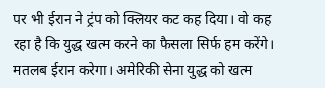पर भी ईरान ने ट्रंप को क्लियर कट कह दिया। वो कह रहा है कि युद्ध खत्म करने का फैसला सिर्फ हम करेंगे। मतलब ईरान करेगा। अमेरिकी सेना युद्ध को खत्म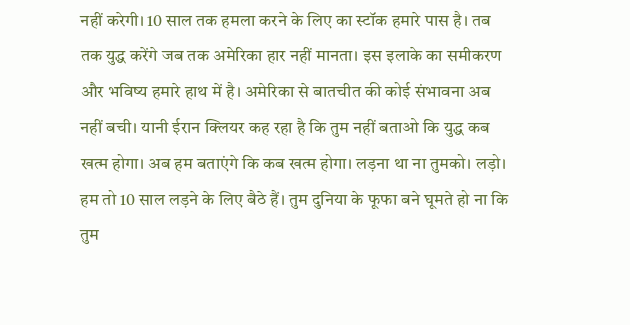नहीं करेगी। 10 साल तक हमला करने के लिए का स्टॉक हमारे पास है। तब तक युद्ध करेंगे जब तक अमेरिका हार नहीं मानता। इस इलाके का समीकरण और भविष्य हमारे हाथ में है। अमेरिका से बातचीत की कोई संभावना अब नहीं बची। यानी ईरान क्लियर कह रहा है कि तुम नहीं बताओ कि युद्ध कब खत्म होगा। अब हम बताएंगे कि कब खत्म होगा। लड़ना था ना तुमको। लड़ो। हम तो 10 साल लड़ने के लिए बैठे हैं। तुम दुनिया के फूफा बने घूमते हो ना कि तुम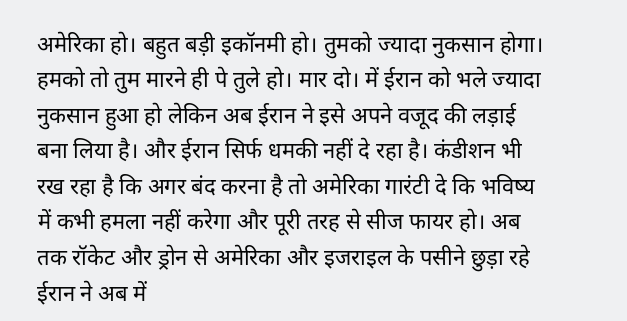अमेरिका हो। बहुत बड़ी इकॉनमी हो। तुमको ज्यादा नुकसान होगा। हमको तो तुम मारने ही पे तुले हो। मार दो। में ईरान को भले ज्यादा नुकसान हुआ हो लेकिन अब ईरान ने इसे अपने वजूद की लड़ाई बना लिया है। और ईरान सिर्फ धमकी नहीं दे रहा है। कंडीशन भी रख रहा है कि अगर बंद करना है तो अमेरिका गारंटी दे कि भविष्य में कभी हमला नहीं करेगा और पूरी तरह से सीज फायर हो। अब तक रॉकेट और ड्रोन से अमेरिका और इजराइल के पसीने छुड़ा रहे ईरान ने अब में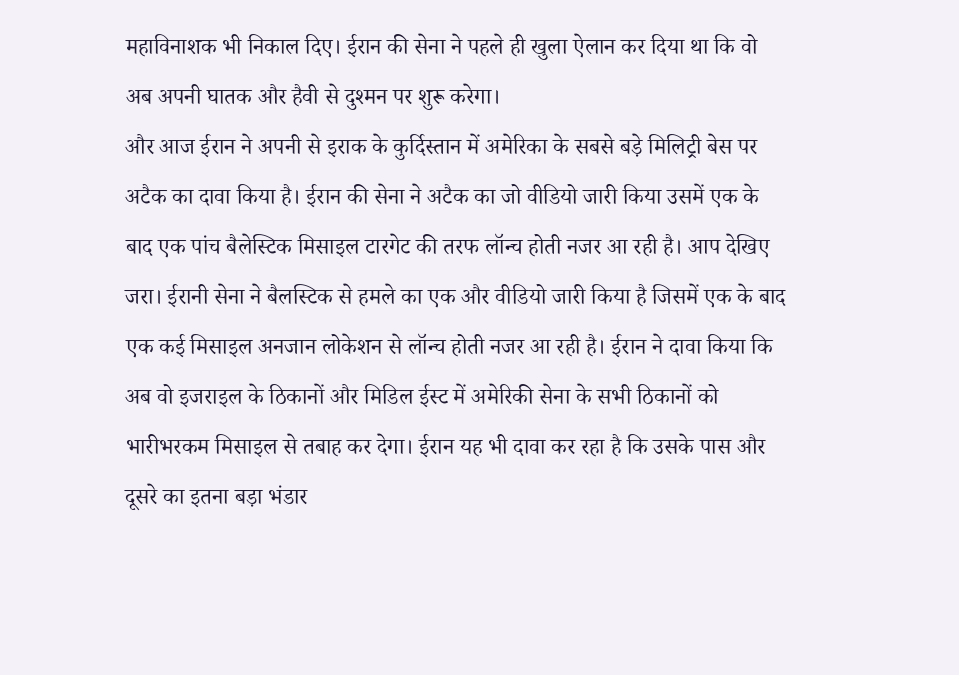महाविनाशक भी निकाल दिए। ईरान की सेना ने पहले ही खुला ऐलान कर दिया था कि वो अब अपनी घातक और हैवी से दुश्मन पर शुरू करेगा।
और आज ईरान ने अपनी से इराक के कुर्दिस्तान में अमेरिका के सबसे बड़े मिलिट्री बेस पर अटैक का दावा किया है। ईरान की सेना ने अटैक का जो वीडियो जारी किया उसमें एक के बाद एक पांच बैलेस्टिक मिसाइल टारगेट की तरफ लॉन्च होती नजर आ रही है। आप देखिए जरा। ईरानी सेना ने बैलस्टिक से हमले का एक और वीडियो जारी किया है जिसमें एक के बाद एक कई मिसाइल अनजान लोकेशन से लॉन्च होती नजर आ रही है। ईरान ने दावा किया कि अब वो इजराइल के ठिकानों और मिडिल ईस्ट में अमेरिकी सेना के सभी ठिकानों को भारीभरकम मिसाइल से तबाह कर देगा। ईरान यह भी दावा कर रहा है कि उसके पास और दूसरे का इतना बड़ा भंडार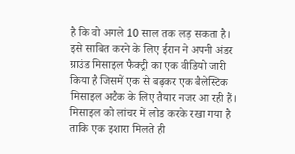है कि वो अगले 10 साल तक लड़ सकता है। इसे साबित करने के लिए ईरान ने अपनी अंडर ग्राउंड मिसाइल फैक्ट्री का एक वीडियो जारी किया है जिसमें एक से बढ़कर एक बैलेस्टिक मिसाइल अटैक के लिए तैयार नजर आ रही हैं। मिसाइल को लांचर में लोड करके रखा गया है ताकि एक इशारा मिलते ही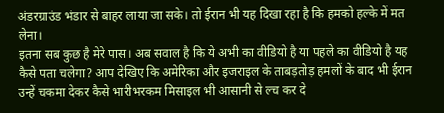अंडरग्राउंड भंडार से बाहर लाया जा सके। तो ईरान भी यह दिखा रहा है कि हमको हल्के में मत लेना।
इतना सब कुछ है मेरे पास। अब सवाल है कि ये अभी का वीडियो है या पहले का वीडियो है यह कैसे पता चलेगा? आप देखिए कि अमेरिका और इजराइल के ताबड़तोड़ हमलों के बाद भी ईरान उन्हें चकमा देकर कैसे भारीभरकम मिसाइल भी आसानी से ल्च कर दे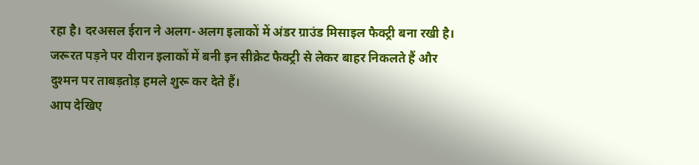रहा है। दरअसल ईरान ने अलग-अलग इलाकों में अंडर ग्राउंड मिसाइल फैक्ट्री बना रखी है। जरूरत पड़ने पर वीरान इलाकों में बनी इन सीक्रेट फैक्ट्री से लेकर बाहर निकलते हैं और दुश्मन पर ताबड़तोड़ हमले शुरू कर देते हैं।
आप देखिए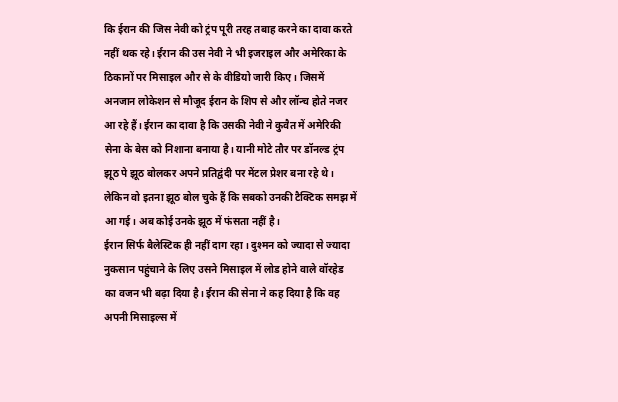कि ईरान की जिस नेवी को ट्रंप पूरी तरह तबाह करने का दावा करते नहीं थक रहे। ईरान की उस नेवी ने भी इजराइल और अमेरिका के ठिकानों पर मिसाइल और से के वीडियो जारी किए। जिसमें अनजान लोकेशन से मौजूद ईरान के शिप से और लॉन्च होते नजर आ रहे हैं। ईरान का दावा है कि उसकी नेवी ने कुवैत में अमेरिकी सेना के बेस को निशाना बनाया है। यानी मोटे तौर पर डॉनल्ड ट्रंप झूठ पे झूठ बोलकर अपने प्रतिद्वंदी पर मेंटल प्रेशर बना रहे थे। लेकिन वो इतना झूठ बोल चुके हैं कि सबको उनकी टैक्टिक समझ में आ गई। अब कोई उनके झूठ में फंसता नहीं है।
ईरान सिर्फ बैलेस्टिक ही नहीं दाग रहा। दुश्मन को ज्यादा से ज्यादा नुकसान पहुंचाने के लिए उसने मिसाइल में लोड होने वाले वॉरहेड का वजन भी बढ़ा दिया है। ईरान की सेना ने कह दिया है कि वह अपनी मिसाइल्स में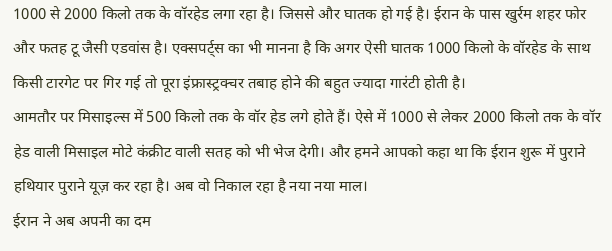1000 से 2000 किलो तक के वॉरहेड लगा रहा है। जिससे और घातक हो गई है। ईरान के पास खुर्रम शहर फोर और फतह टू जैसी एडवांस है। एक्सपर्ट्स का भी मानना है कि अगर ऐसी घातक 1000 किलो के वॉरहेड के साथ किसी टारगेट पर गिर गई तो पूरा इंफ्रास्ट्रक्चर तबाह होने की बहुत ज्यादा गारंटी होती है।
आमतौर पर मिसाइल्स में 500 किलो तक के वॉर हेड लगे होते हैं। ऐसे में 1000 से लेकर 2000 किलो तक के वॉर हेड वाली मिसाइल मोटे कंक्रीट वाली सतह को भी भेज देगी। और हमने आपको कहा था कि ईरान शुरू में पुराने हथियार पुराने यूज़ कर रहा है। अब वो निकाल रहा है नया नया माल।
ईरान ने अब अपनी का दम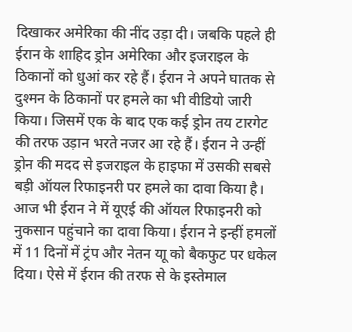दिखाकर अमेरिका की नींद उड़ा दी। जबकि पहले ही ईरान के शाहिद ड्रोन अमेरिका और इजराइल के ठिकानों को धुआं कर रहे हैं। ईरान ने अपने घातक से दुश्मन के ठिकानों पर हमले का भी वीडियो जारी किया। जिसमें एक के बाद एक कई ड्रोन तय टारगेट की तरफ उड़ान भरते नजर आ रहे हैं। ईरान ने उन्हीं ड्रोन की मदद से इजराइल के हाइफा में उसकी सबसे बड़ी ऑयल रिफाइनरी पर हमले का दावा किया है। आज भी ईरान ने में यूएई की ऑयल रिफाइनरी को नुकसान पहुंचाने का दावा किया। ईरान ने इन्हीं हमलों में 11 दिनों में ट्रंप और नेतन याू को बैकफुट पर धकेल दिया। ऐसे में ईरान की तरफ से के इस्तेमाल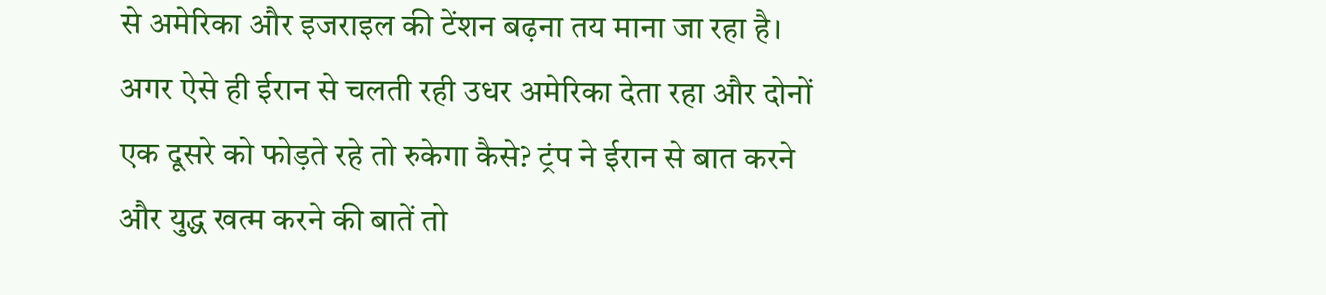से अमेरिका और इजराइल की टेंशन बढ़ना तय माना जा रहा है। अगर ऐसे ही ईरान से चलती रही उधर अमेरिका देता रहा और दोनों एक दूसरे को फोड़ते रहे तो रुकेगा कैसे? ट्रंप ने ईरान से बात करने और युद्ध खत्म करने की बातें तो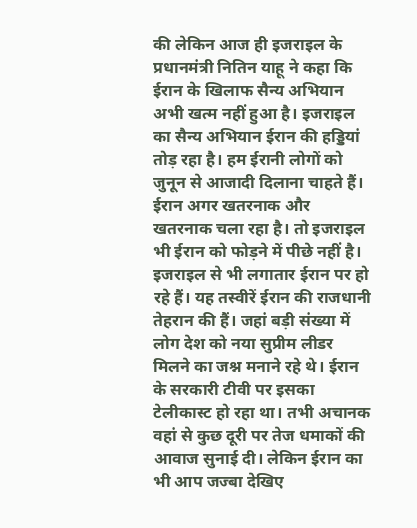की लेकिन आज ही इजराइल के प्रधानमंत्री नितिन याहू ने कहा कि ईरान के खिलाफ सैन्य अभियान अभी खत्म नहीं हुआ है। इजराइल का सैन्य अभियान ईरान की हड्डियां तोड़ रहा है। हम ईरानी लोगों को जुनून से आजादी दिलाना चाहते हैं। ईरान अगर खतरनाक और खतरनाक चला रहा है। तो इजराइल भी ईरान को फोड़ने में पीछे नहीं है। इजराइल से भी लगातार ईरान पर हो रहे हैं। यह तस्वीरें ईरान की राजधानी तेहरान की हैं। जहां बड़ी संख्या में लोग देश को नया सुप्रीम लीडर मिलने का जश्न मनाने रहे थे। ईरान के सरकारी टीवी पर इसका टेलीकास्ट हो रहा था। तभी अचानक वहां से कुछ दूरी पर तेज धमाकों की आवाज सुनाई दी। लेकिन ईरान का भी आप जज्बा देखिए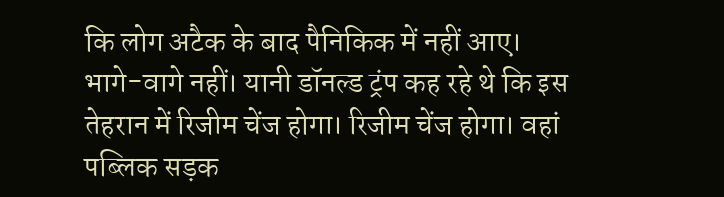कि लोग अटैक के बाद पैनिकिक में नहीं आए।
भागे-वागे नहीं। यानी डॉनल्ड ट्रंप कह रहे थे कि इस तेहरान में रिजीम चेंज होगा। रिजीम चेंज होगा। वहां पब्लिक सड़क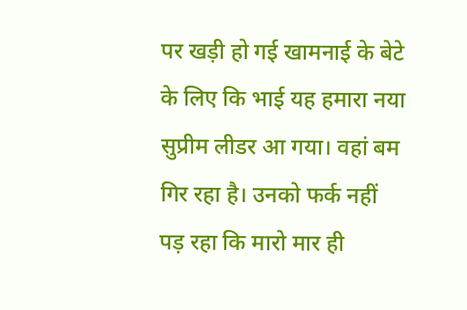पर खड़ी हो गई खामनाई के बेटे के लिए कि भाई यह हमारा नया सुप्रीम लीडर आ गया। वहां बम गिर रहा है। उनको फर्क नहीं पड़ रहा कि मारो मार ही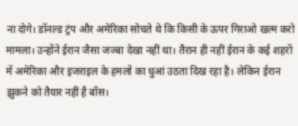ना दोगे। डॉनल्ड ट्रंप और अमेरिका सोचते थे कि किसी के ऊपर गिराओ खत्म करो मामला। उन्होंने ईरान जैसा जज्बा देखा नहीं था। तैरान ही नहीं ईरान के कई शहरों में अमेरिका और इजराइल के हमलों का धुआं उठता दिख रहा है। लेकिन ईरान झुकने को तैयार नहीं है बॉस।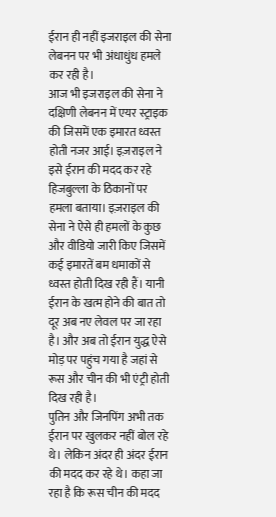ईरान ही नहीं इजराइल की सेना लेबनन पर भी अंधाधुंध हमले कर रही है।
आज भी इजराइल की सेना ने दक्षिणी लेबनन में एयर स्ट्राइक की जिसमें एक इमारत ध्वस्त होती नजर आई। इज़राइल ने इसे ईरान की मदद कर रहे हिजबुल्ला के ठिकानों पर हमला बताया। इज़राइल की सेना ने ऐसे ही हमलों के कुछ और वीडियो जारी किए जिसमें कई इमारतें बम धमाकों से ध्वस्त होती दिख रही हैं। यानी ईरान के खत्म होने की बात तो दूर अब नए लेवल पर जा रहा है। और अब तो ईरान युद्ध ऐसे मोड़ पर पहुंच गया है जहां से रूस और चीन की भी एंट्री होती दिख रही है।
पुतिन और जिनपिंग अभी तक ईरान पर खुलकर नहीं बोल रहे थे। लेकिन अंदर ही अंदर ईरान की मदद कर रहे थे। कहा जा रहा है कि रूस चीन की मदद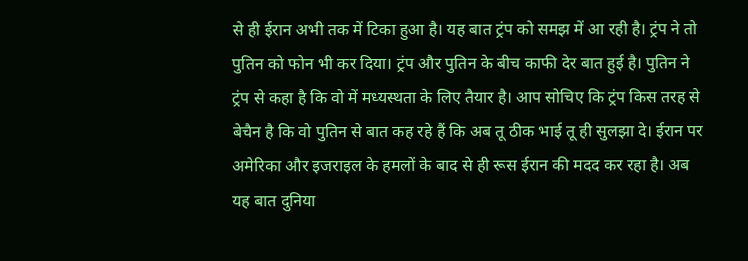से ही ईरान अभी तक में टिका हुआ है। यह बात ट्रंप को समझ में आ रही है। ट्रंप ने तो पुतिन को फोन भी कर दिया। ट्रंप और पुतिन के बीच काफी देर बात हुई है। पुतिन ने ट्रंप से कहा है कि वो में मध्यस्थता के लिए तैयार है। आप सोचिए कि ट्रंप किस तरह से बेचैन है कि वो पुतिन से बात कह रहे हैं कि अब तू ठीक भाई तू ही सुलझा दे। ईरान पर अमेरिका और इजराइल के हमलों के बाद से ही रूस ईरान की मदद कर रहा है। अब यह बात दुनिया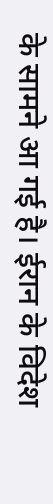के सामने आ गई है। ईरान के विदेश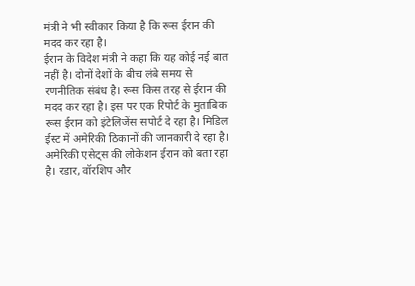मंत्री ने भी स्वीकार किया है कि रूस ईरान की मदद कर रहा है।
ईरान के विदेश मंत्री ने कहा कि यह कोई नई बात नहीं है। दोनों देशों के बीच लंबे समय से रणनीतिक संबंध है। रूस किस तरह से ईरान की मदद कर रहा है। इस पर एक रिपोर्ट के मुताबिक रूस ईरान को इंटेलिजेंस सपोर्ट दे रहा है। मिडिल ईस्ट में अमेरिकी ठिकानों की जानकारी दे रहा है। अमेरिकी एसेट्स की लोकेशन ईरान को बता रहा है। रडार, वॉरशिप और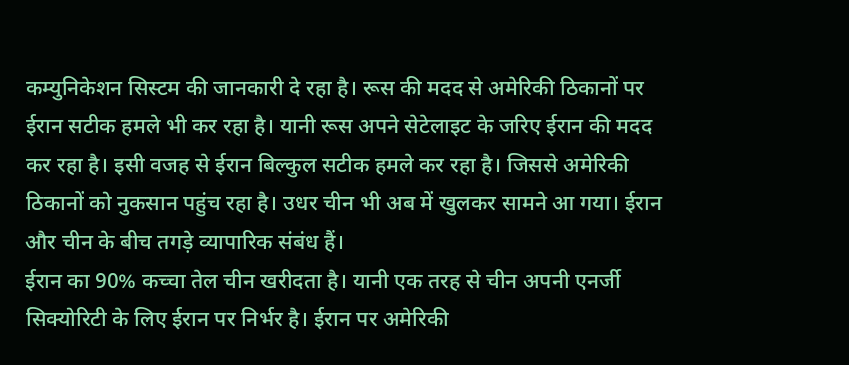कम्युनिकेशन सिस्टम की जानकारी दे रहा है। रूस की मदद से अमेरिकी ठिकानों पर ईरान सटीक हमले भी कर रहा है। यानी रूस अपने सेटेलाइट के जरिए ईरान की मदद कर रहा है। इसी वजह से ईरान बिल्कुल सटीक हमले कर रहा है। जिससे अमेरिकी ठिकानों को नुकसान पहुंच रहा है। उधर चीन भी अब में खुलकर सामने आ गया। ईरान और चीन के बीच तगड़े व्यापारिक संबंध हैं।
ईरान का 90% कच्चा तेल चीन खरीदता है। यानी एक तरह से चीन अपनी एनर्जी सिक्योरिटी के लिए ईरान पर निर्भर है। ईरान पर अमेरिकी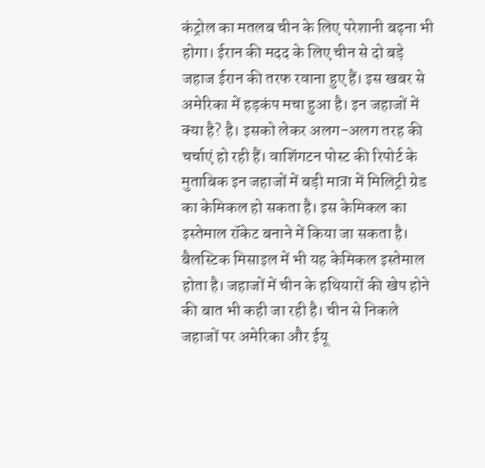कंट्रोल का मतलब चीन के लिए परेशानी बढ़ना भी होगा। ईरान की मदद के लिए चीन से दो बड़े जहाज ईरान की तरफ रवाना हुए हैं। इस खबर से अमेरिका में हड़कंप मचा हुआ है। इन जहाजों में क्या है? है। इसको लेकर अलग-अलग तरह की चर्चाएं हो रही हैं। वाशिंगटन पोस्ट की रिपोर्ट के मुताबिक इन जहाजों में बड़ी मात्रा में मिलिट्री ग्रेड का केमिकल हो सकता है। इस केमिकल का इस्तेमाल रॉकेट बनाने में किया जा सकता है। बैलस्टिक मिसाइल में भी यह केमिकल इस्तेमाल होता है। जहाजों में चीन के हथियारों की खेप होने की बात भी कही जा रही है। चीन से निकले जहाजों पर अमेरिका और ईयू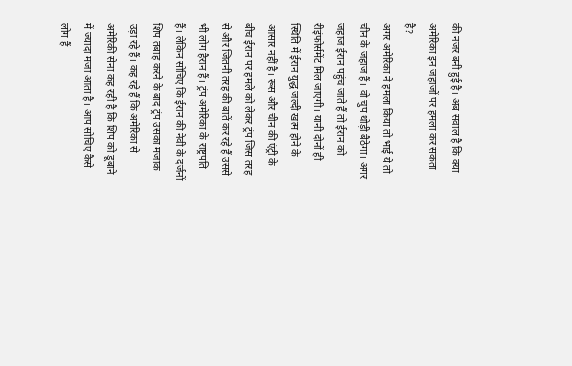की नजर बनी हुई है। अब सवाल है कि क्या अमेरिका इन जहाजों पर हमला कर सकता है?
अगर अमेरिका ने हमला किया तो भाई ये तो चीन के जहाज हैं। वो चुप थोड़ी बैठेगा। अगर जहाज ईरान पहुंच जाते हैं तो ईरान को रीइंफोर्समेंट मिल जाएगी। यानी दोनों ही स्थिति में ईरान युद्ध जल्दी खत्म होने के आसार नहीं है। रूस और चीन की एंट्री के बीच ईरान पर हमले को लेकर ट्रंप जिस तरह से और जितनी तरह की बातें कर रहे हैं उससे भी लोग हैरान हैं। ट्रंप अमेरिका के राष्ट्रपति हैं। लेकिन सोचिए कि ईरान की नेवी के दर्जनों शिप तबाह करने के बाद ट्रंप उसका मजाक उड़ा रहे हैं। कह रहे हैं कि अमेरिका से अमेरिकी सेना कह रही है कि शिप को डूबाने में ज्यादा मजा आता है। आप सोचिए कैसे लोग हैं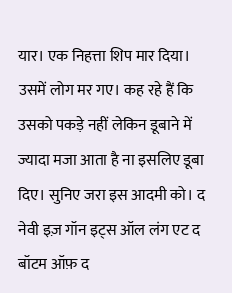यार। एक निहत्ता शिप मार दिया। उसमें लोग मर गए। कह रहे हैं कि उसको पकड़े नहीं लेकिन डूबाने में ज्यादा मजा आता है ना इसलिए डूबा दिए। सुनिए जरा इस आदमी को। द नेवी इज़ गॉन इट्स ऑल लंग एट द बॉटम ऑफ़ द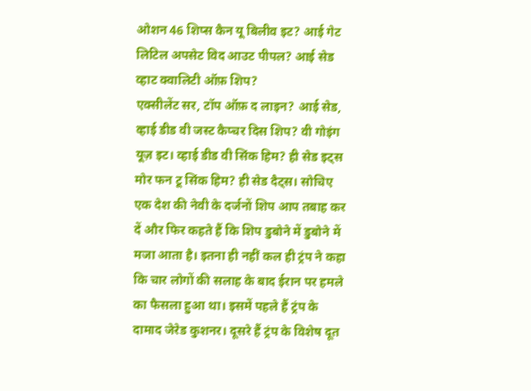ओशन 46 शिप्स कैन यू बिलीव इट? आई गेट लिटिल अपसेट विद आउट पीपल? आई सेड व्हाट क्वालिटी ऑफ़ शिप?
एक्सीलेंट सर, टॉप ऑफ़ द लाइन? आई सेड, व्हाई डीड वी जस्ट कैप्चर दिस शिप? वी गोइंग यूज़ इट। व्हाई डीड वी सिंक हिम? ही सेड इट्स मोर फन टू सिंक हिम? ही सेड दैट्स। सोचिए एक देश की नेवी के दर्जनों शिप आप तबाह कर दें और फिर कहते हैं कि शिप डुबोने में डुबोने में मजा आता है। इतना ही नहीं कल ही ट्रंप ने कहा कि चार लोगों की सलाह के बाद ईरान पर हमले का फैसला हुआ था। इसमें पहले हैं ट्रंप के दामाद जेरेड कुशनर। दूसरे हैं ट्रंप के विशेष दूत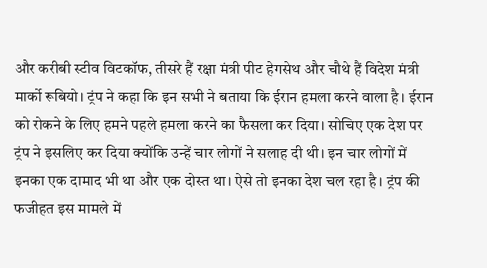और करीबी स्टीव विटकॉफ, तीसरे हैं रक्षा मंत्री पीट हेगसेथ और चौथे हैं विदेश मंत्री मार्को रूबियो। ट्रंप ने कहा कि इन सभी ने बताया कि ईरान हमला करने वाला है। ईरान को रोकने के लिए हमने पहले हमला करने का फैसला कर दिया। सोचिए एक देश पर ट्रंप ने इसलिए कर दिया क्योंकि उन्हें चार लोगों ने सलाह दी थी। इन चार लोगों में इनका एक दामाद भी था और एक दोस्त था। ऐसे तो इनका देश चल रहा है। ट्रंप की फजीहत इस मामले में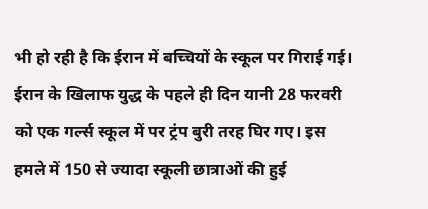भी हो रही है कि ईरान में बच्चियों के स्कूल पर गिराई गई।
ईरान के खिलाफ युद्ध के पहले ही दिन यानी 28 फरवरी को एक गर्ल्स स्कूल में पर ट्रंप बुरी तरह घिर गए। इस हमले में 150 से ज्यादा स्कूली छात्राओं की हुई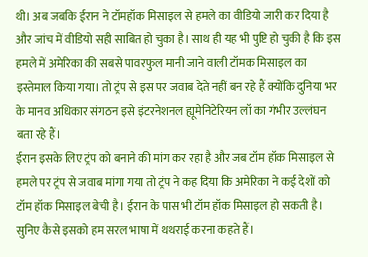थी। अब जबकि ईरान ने टॉमहॉक मिसाइल से हमले का वीडियो जारी कर दिया है और जांच में वीडियो सही साबित हो चुका है। साथ ही यह भी पुष्टि हो चुकी है कि इस हमले में अमेरिका की सबसे पावरफुल मानी जाने वाली टॉमक मिसाइल का इस्तेमाल किया गया। तो ट्रंप से इस पर जवाब देते नहीं बन रहे हैं क्योंकि दुनिया भर के मानव अधिकार संगठन इसे इंटरनेशनल ह्यूमेनिटेरियन लॉ का गंभीर उल्लंघन बता रहे हैं।
ईरान इसके लिए ट्रंप को बनाने की मांग कर रहा है और जब टॉम हॉक मिसाइल से हमले पर ट्रंप से जवाब मांगा गया तो ट्रंप ने कह दिया कि अमेरिका ने कई देशों को टॉम हॉक मिसाइल बेची है। ईरान के पास भी टॉम हॉक मिसाइल हो सकती है। सुनिए कैसे इसको हम सरल भाषा में थथराई करना कहते हैं।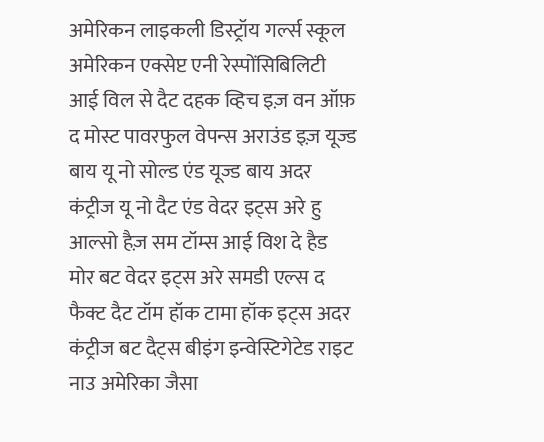अमेरिकन लाइकली डिस्ट्रॉय गर्ल्स स्कूल अमेरिकन एक्सेप्ट एनी रेस्पोंसिबिलिटी आई विल से दैट दहक व्हिच इज़ वन ऑफ़ द मोस्ट पावरफुल वेपन्स अराउंड इज़ यूज्ड बाय यू नो सोल्ड एंड यूज्ड बाय अदर कंट्रीज यू नो दैट एंड वेदर इट्स अरे हु आल्सो हैज़ सम टॉम्स आई विश दे हैड मोर बट वेदर इट्स अरे समडी एल्स द फैक्ट दैट टॉम हॉक टामा हॉक इट्स अदर कंट्रीज बट दैट्स बीइंग इन्वेस्टिगेटेड राइट नाउ अमेरिका जैसा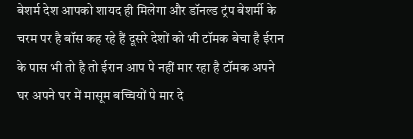बेशर्म देश आपको शायद ही मिलेगा और डॉनल्ड ट्रंप बेशर्मी के चरम पर है बॉस कह रहे हैं दूसरे देशों को भी टॉमक बेचा है ईरान के पास भी तो है तो ईरान आप पे नहीं मार रहा है टॉमक अपने घर अपने घर में मासूम बच्चियों पे मार दे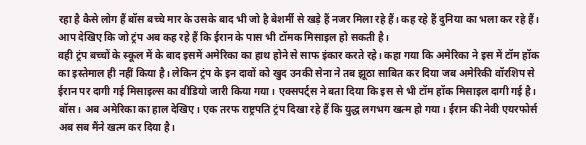रहा है कैसे लोग हैं बॉस बच्चे मार के उसके बाद भी जो है बेशर्मी से खड़े हैं नजर मिला रहे हैं। कह रहे हैं दुनिया का भला कर रहे हैं। आप देखिए कि जो ट्रंप अब कह रहे हैं कि ईरान के पास भी टॉमक मिसाइल हो सकती है।
वही ट्रंप बच्चों के स्कूल में के बाद इसमें अमेरिका का हाथ होने से साफ इंकार करते रहे। कहा गया कि अमेरिका ने इस में टॉम हॉक का इस्तेमाल ही नहीं किया है। लेकिन ट्रंप के इन दावों को खुद उनकी सेना ने तब झूठा साबित कर दिया जब अमेरिकी वॉरशिप से ईरान पर दागी गई मिसाइल्स का वीडियो जारी किया गया। एक्सपर्ट्स ने बता दिया कि इस से भी टॉम हॉक मिसाइल दागी गई है। बॉस। अब अमेरिका का हाल देखिए। एक तरफ राष्ट्रपति ट्रंप दिखा रहे हैं कि युद्ध लगभग खत्म हो गया। ईरान की नेवी एयरफोर्स अब सब मैंने खत्म कर दिया है।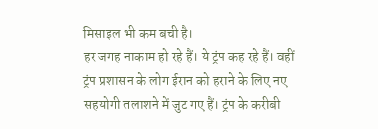मिसाइल भी कम बची है।
हर जगह नाकाम हो रहे हैं। ये ट्रंप कह रहे हैं। वहीं ट्रंप प्रशासन के लोग ईरान को हराने के लिए नए सहयोगी तलाशने में जुट गए हैं। ट्रंप के करीबी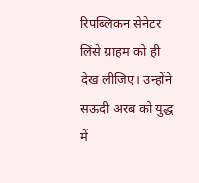रिपब्लिकन सेनेटर लिंसे ग्राहम को ही देख लीजिए। उन्होंने सऊदी अरब को युद्ध में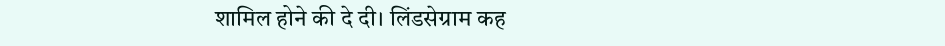शामिल होने की दे दी। लिंडसेग्राम कह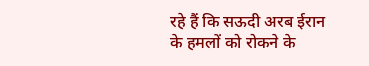रहे हैं कि सऊदी अरब ईरान के हमलों को रोकने के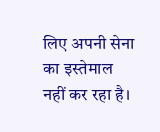लिए अपनी सेना का इस्तेमाल नहीं कर रहा है।